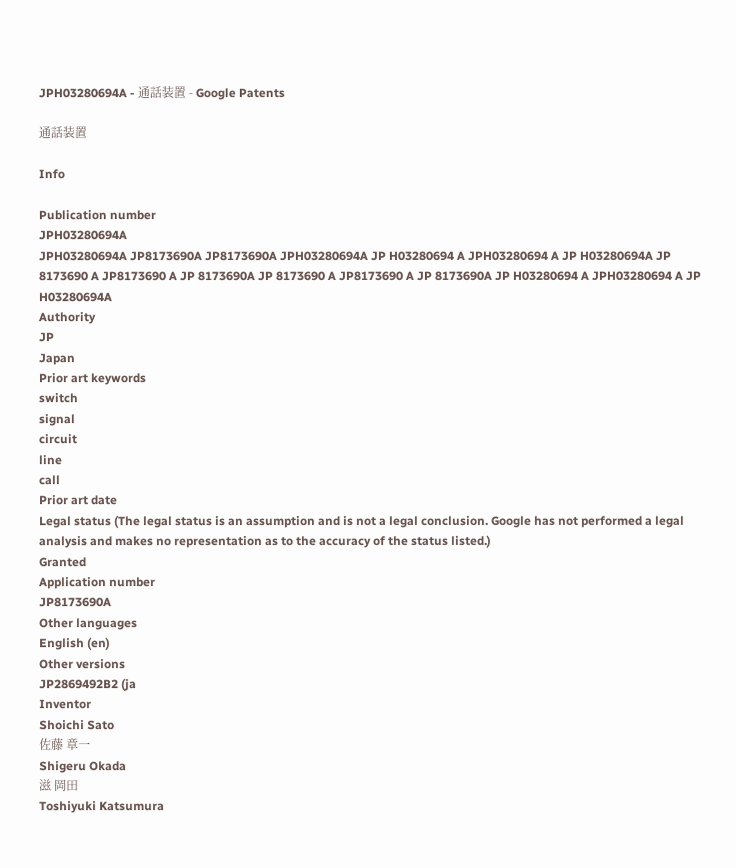JPH03280694A - 通話装置 - Google Patents

通話装置

Info

Publication number
JPH03280694A
JPH03280694A JP8173690A JP8173690A JPH03280694A JP H03280694 A JPH03280694 A JP H03280694A JP 8173690 A JP8173690 A JP 8173690A JP 8173690 A JP8173690 A JP 8173690A JP H03280694 A JPH03280694 A JP H03280694A
Authority
JP
Japan
Prior art keywords
switch
signal
circuit
line
call
Prior art date
Legal status (The legal status is an assumption and is not a legal conclusion. Google has not performed a legal analysis and makes no representation as to the accuracy of the status listed.)
Granted
Application number
JP8173690A
Other languages
English (en)
Other versions
JP2869492B2 (ja
Inventor
Shoichi Sato
佐藤 章一
Shigeru Okada
滋 岡田
Toshiyuki Katsumura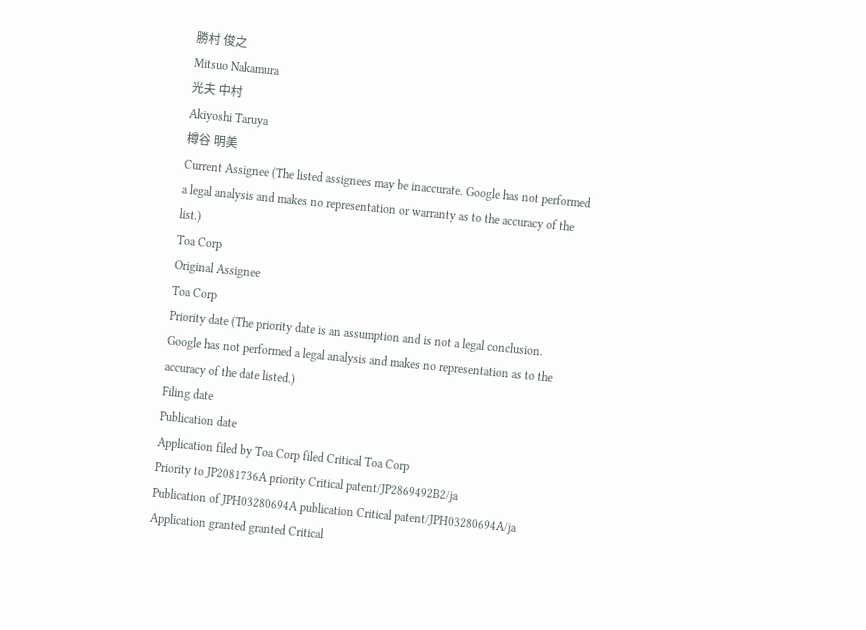勝村 俊之
Mitsuo Nakamura
光夫 中村
Akiyoshi Taruya
樽谷 明美
Current Assignee (The listed assignees may be inaccurate. Google has not performed a legal analysis and makes no representation or warranty as to the accuracy of the list.)
Toa Corp
Original Assignee
Toa Corp
Priority date (The priority date is an assumption and is not a legal conclusion. Google has not performed a legal analysis and makes no representation as to the accuracy of the date listed.)
Filing date
Publication date
Application filed by Toa Corp filed Critical Toa Corp
Priority to JP2081736A priority Critical patent/JP2869492B2/ja
Publication of JPH03280694A publication Critical patent/JPH03280694A/ja
Application granted granted Critical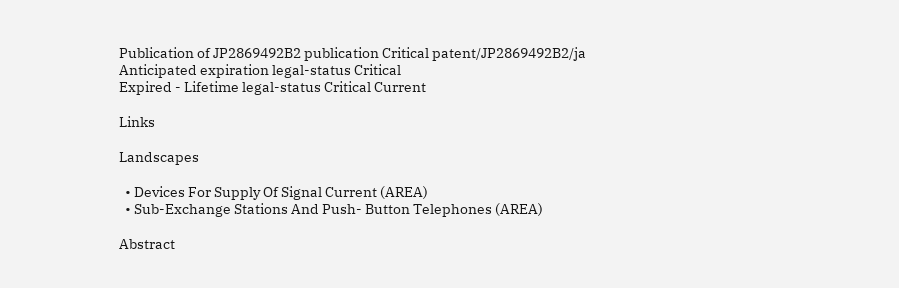Publication of JP2869492B2 publication Critical patent/JP2869492B2/ja
Anticipated expiration legal-status Critical
Expired - Lifetime legal-status Critical Current

Links

Landscapes

  • Devices For Supply Of Signal Current (AREA)
  • Sub-Exchange Stations And Push- Button Telephones (AREA)

Abstract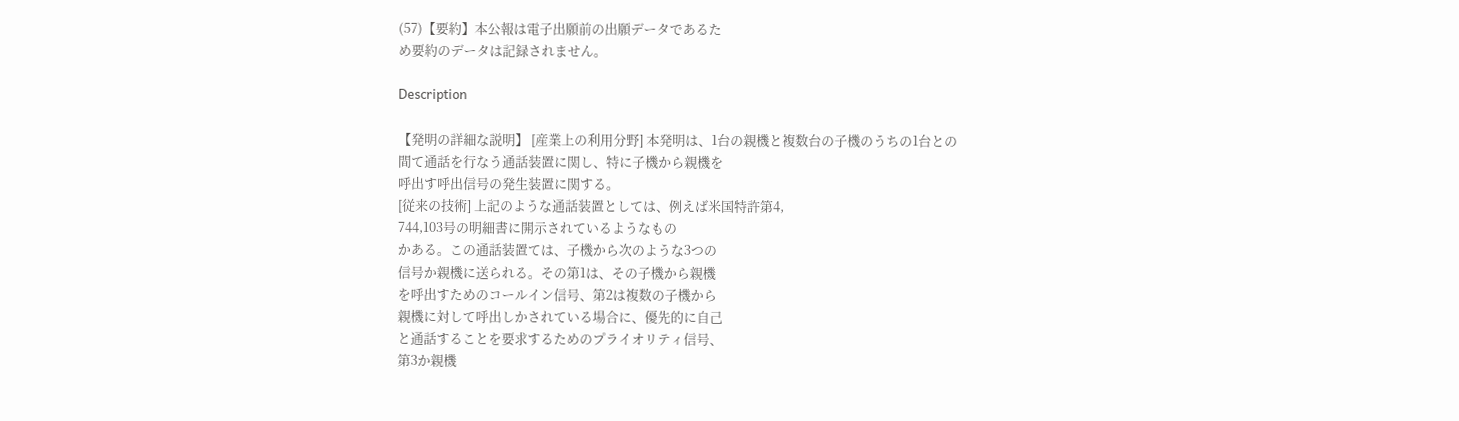(57)【要約】本公報は電子出願前の出願データであるた
め要約のデータは記録されません。

Description

【発明の詳細な説明】 [産業上の利用分野] 本発明は、1台の親機と複数台の子機のうちの1台との
間て通話を行なう通話装置に関し、特に子機から親機を
呼出す呼出信号の発生装置に関する。
[従来の技術] 上記のような通話装置としては、例えば米国特許第4,
744,103号の明細書に開示されているようなもの
かある。この通話装置ては、子機から次のような3つの
信号か親機に送られる。その第1は、その子機から親機
を呼出すためのコールイン信号、第2は複数の子機から
親機に対して呼出しかされている場合に、優先的に自己
と通話することを要求するためのプライオリティ信号、
第3か親機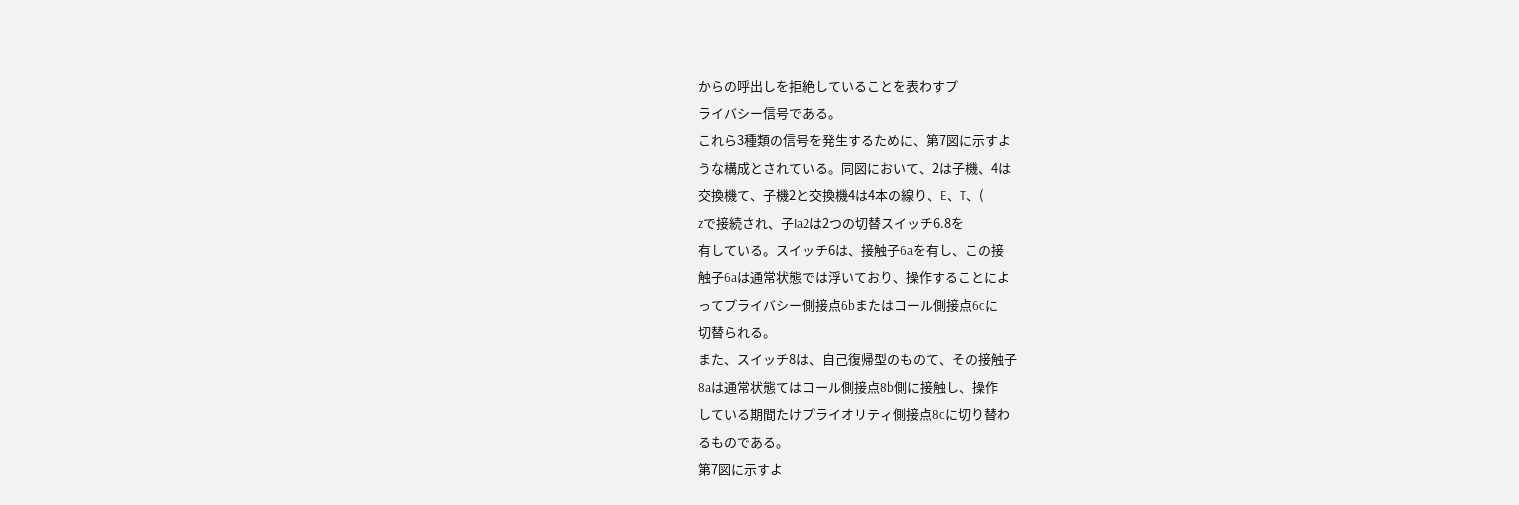からの呼出しを拒絶していることを表わすプ
ライバシー信号である。
これら3種類の信号を発生するために、第7図に示すよ
うな構成とされている。同図において、2は子機、4は
交換機て、子機2と交換機4は4本の線り、E、T、(
zで接続され、子Ia2は2つの切替スイッチ6.8を
有している。スイッチ6は、接触子6aを有し、この接
触子6aは通常状態では浮いており、操作することによ
ってプライバシー側接点6bまたはコール側接点6cに
切替られる。
また、スイッチ8は、自己復帰型のものて、その接触子
8aは通常状態てはコール側接点8b側に接触し、操作
している期間たけプライオリティ側接点8cに切り替わ
るものである。
第7図に示すよ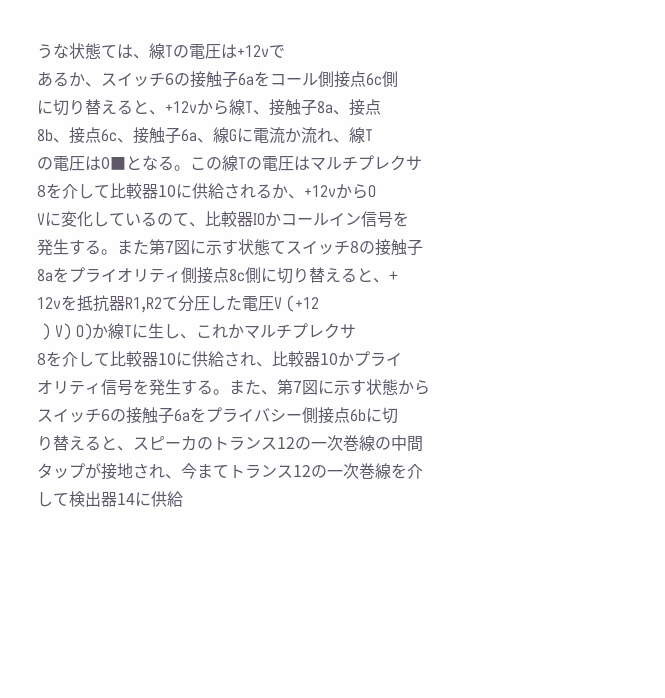うな状態ては、線Tの電圧は+12vで
あるか、スイッチ6の接触子6aをコール側接点6c側
に切り替えると、+12vから線T、接触子8a、接点
8b、接点6c、接触子6a、線Gに電流か流れ、線T
の電圧は0■となる。この線Tの電圧はマルチプレクサ
8を介して比較器10に供給されるか、+12vからO
Vに変化しているのて、比較器IOかコールイン信号を
発生する。また第7図に示す状態てスイッチ8の接触子
8aをプライオリティ側接点8c側に切り替えると、+
12vを抵抗器R1,R2て分圧した電圧V (+12
 ) V) O)か線Tに生し、これかマルチプレクサ
8を介して比較器10に供給され、比較器10かプライ
オリティ信号を発生する。また、第7図に示す状態から
スイッチ6の接触子6aをプライバシー側接点6bに切
り替えると、スピーカのトランス12の一次巻線の中間
タップが接地され、今まてトランス12の一次巻線を介
して検出器14に供給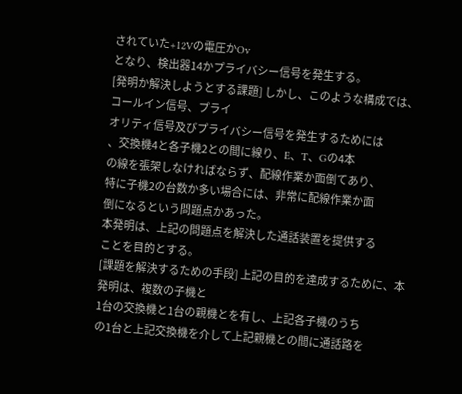されていた+12Vの電圧かOv
となり、検出器14かプライバシー信号を発生する。
[発明か解決しようとする課題] しかし、このような構成では、コールイン信号、プライ
オリティ信号及びプライバシー信号を発生するためには
、交換機4と各子機2との間に線り、E、T、Gの4本
の線を張架しなければならず、配線作業か面倒てあり、
特に子機2の台数か多い場合には、非常に配線作業か面
倒になるという問題点かあった。
本発明は、上記の問題点を解決した通話装置を提供する
ことを目的とする。
[課題を解決するための手段] 上記の目的を達成するために、本発明は、複数の子機と
1台の交換機と1台の親機とを有し、上記各子機のうち
の1台と上記交換機を介して上記親機との間に通話路を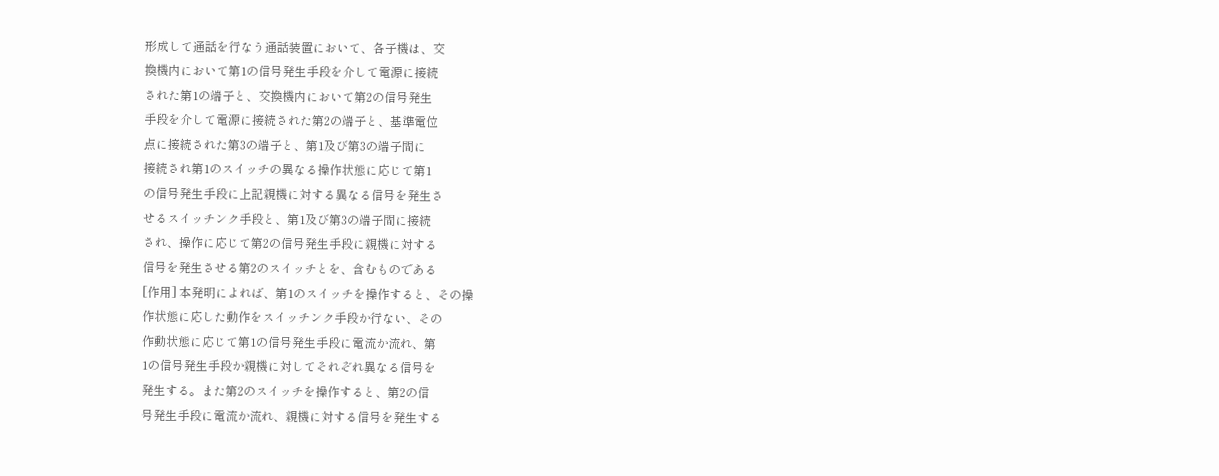形成して通話を行なう通話装置において、各子機は、交
換機内において第1の信号発生手段を介して電源に接続
された第1の端子と、交換機内において第2の信号発生
手段を介して電源に接続された第2の端子と、基準電位
点に接続された第3の端子と、第1及び第3の端子間に
接続され第1のスイッチの異なる操作状態に応じて第1
の信号発生手段に上記親機に対する異なる信号を発生さ
せるスイッチンク手段と、第1及び第3の端子間に接続
され、操作に応じて第2の信号発生手段に親機に対する
信号を発生させる第2のスイッチとを、含むものである
[作用] 本発明によれば、第1のスイッチを操作すると、その操
作状態に応した動作をスイッチンク手段か行ない、その
作動状態に応じて第1の信号発生手段に電流か流れ、第
1の信号発生手段か親機に対してそれぞれ異なる信号を
発生する。また第2のスイッチを操作すると、第2の信
号発生手段に電流か流れ、親機に対する信号を発生する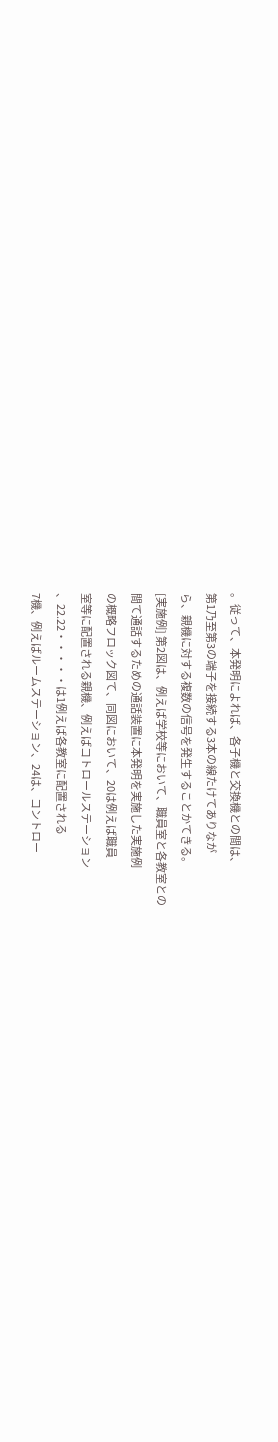。従って、本発明によれば、各子機と交換機との間は、
第1乃至第3の端子を接続する3本の線たけてありなが
ら、親機に対する複数の信号を発生することかてきる。
[実施例] 第2図は、例えば学校等において、職員室と各教室との
間て通話するための通話装置に本発明を実施した実施例
の概略フロック図て、同図において、20は例えば職員
室等に配置される親機、例えばコトロールステーション
、22.22・・・・・は1例えば各教室に配置される
7機、例えばルームステーション、24は、コントロー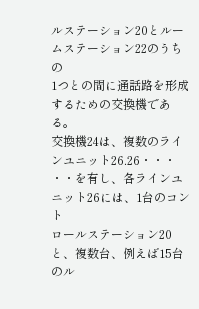ルステーション20とルームステーション22のうちの
1つとの間に通話路を形成するための交換機である。
交換機24は、複数のラインユニット26.26・・・
・・を有し、各ラインユニット26には、1台のコント
ロールステーション20と、複数台、例えば15台のル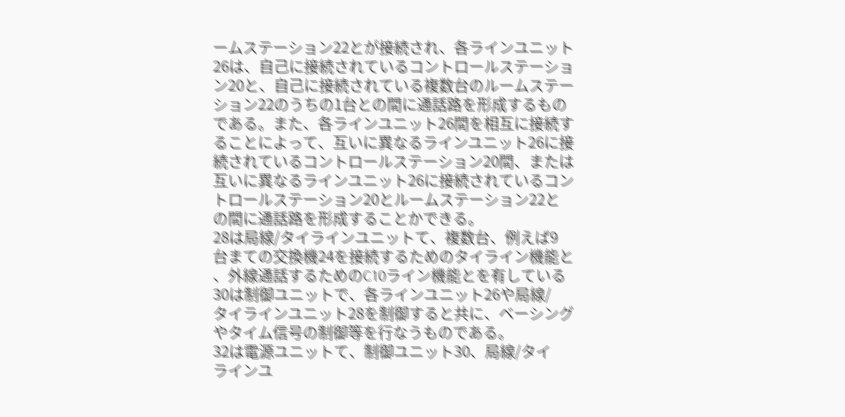ームステーション22とが接続され、各ラインユニット
26は、自己に接続されているコントロールステーショ
ン20と、自己に接続されている複数台のルームステー
ション22のうちの1台との間に通話路を形成するもの
である。また、各ラインユニット26間を相互に接続す
ることによって、互いに異なるラインユニット26に接
続されているコントロールステーション20間、または
互いに異なるラインユニット26に接続されているコン
トロールステーション20とルームステーション22と
の間に通話路を形成することかできる。
28は局線/タイラインユニットて、複数台、例えば9
台まての交換機24を接続するためのタイライン機能と
、外線通話するためのC10ライン機能とを有している
30は制御ユニットで、各ラインユニット26や局線/
タイラインユニット28を制御すると共に、ベーシング
やタイム信号の制御等を行なうものである。
32は電源ユニットて、制御ユニット30、局線/タイ
ラインユ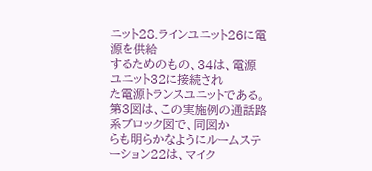ニット28.ラインユニット26に電源を供給
するためのもの、34は、電源ユニット32に接続され
た電源トランスユニットである。
第3図は、この実施例の通話路系ブロック図で、同図か
らも明らかなようにルームステーション22は、マイク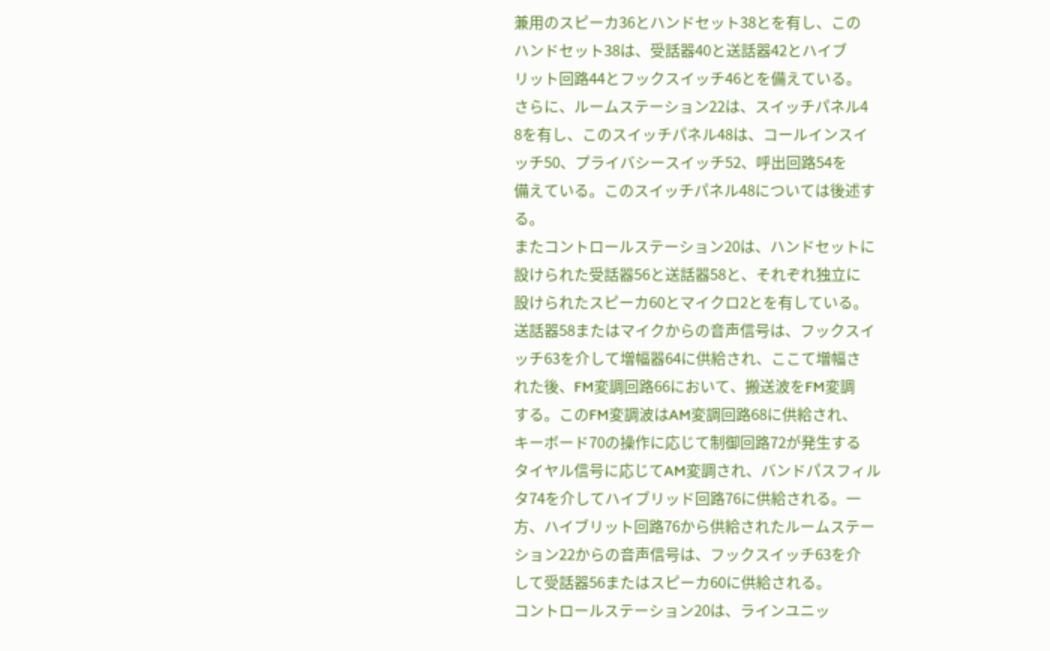兼用のスピーカ36とハンドセット38とを有し、この
ハンドセット38は、受話器40と送話器42とハイブ
リット回路44とフックスイッチ46とを備えている。
さらに、ルームステーション22は、スイッチパネル4
8を有し、このスイッチパネル48は、コールインスイ
ッチ50、プライバシースイッチ52、呼出回路54を
備えている。このスイッチパネル48については後述す
る。
またコントロールステーション20は、ハンドセットに
設けられた受話器56と送話器58と、それぞれ独立に
設けられたスピーカ60とマイクロ2とを有している。
送話器58またはマイクからの音声信号は、フックスイ
ッチ63を介して増幅器64に供給され、ここて増幅さ
れた後、FM変調回路66において、搬送波をFM変調
する。このFM変調波はAM変調回路68に供給され、
キーボード70の操作に応じて制御回路72が発生する
タイヤル信号に応じてAM変調され、バンドパスフィル
タ74を介してハイブリッド回路76に供給される。一
方、ハイブリット回路76から供給されたルームステー
ション22からの音声信号は、フックスイッチ63を介
して受話器56またはスピーカ60に供給される。
コントロールステーション20は、ラインユニッ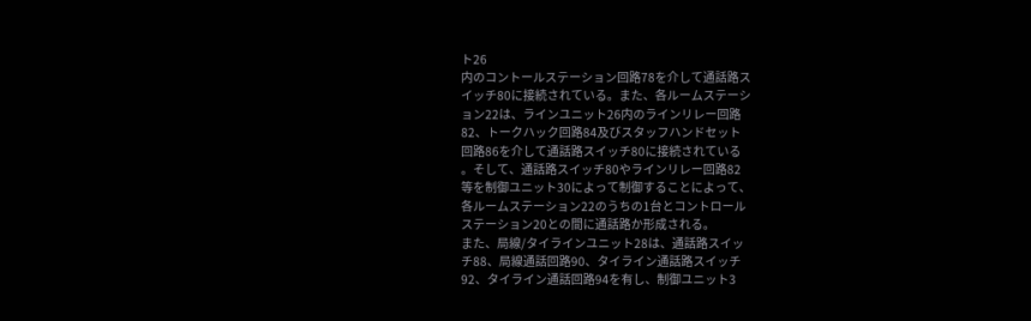ト26
内のコントールステーション回路78を介して通話路ス
イッチ80に接続されている。また、各ルームステーシ
ョン22は、ラインユニット26内のラインリレー回路
82、トークハック回路84及びスタッフハンドセット
回路86を介して通話路スイッチ80に接続されている
。そして、通話路スイッチ80やラインリレー回路82
等を制御ユニット30によって制御することによって、
各ルームステーション22のうちの1台とコントロール
ステーション20との間に通話路か形成される。
また、局線/タイラインユニット28は、通話路スイッ
チ88、局線通話回路90、タイライン通話路スイッチ
92、タイライン通話回路94を有し、制御ユニット3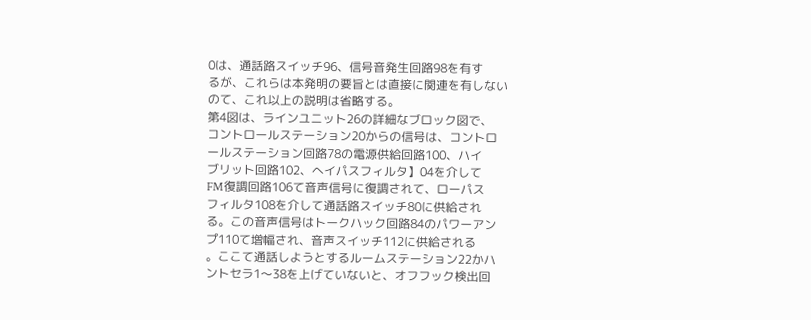0は、通話路スイッチ96、信号音発生回路98を有す
るが、これらは本発明の要旨とは直接に関連を有しない
のて、これ以上の説明は省略する。
第4図は、ラインユニット26の詳細なブロック図で、
コントロールステーション20からの信号は、コントロ
ールステーション回路78の電源供給回路100、ハイ
ブリット回路102、へイパスフィルタ】04を介して
FM復調回路106て音声信号に復調されて、ローパス
フィルタ108を介して通話路スイッチ80に供給され
る。この音声信号はトークハック回路84のパワーアン
プ110て増幅され、音声スイッチ112に供給される
。ここて通話しようとするルームステーション22かハ
ントセラ1〜38を上げていないと、オフフック検出回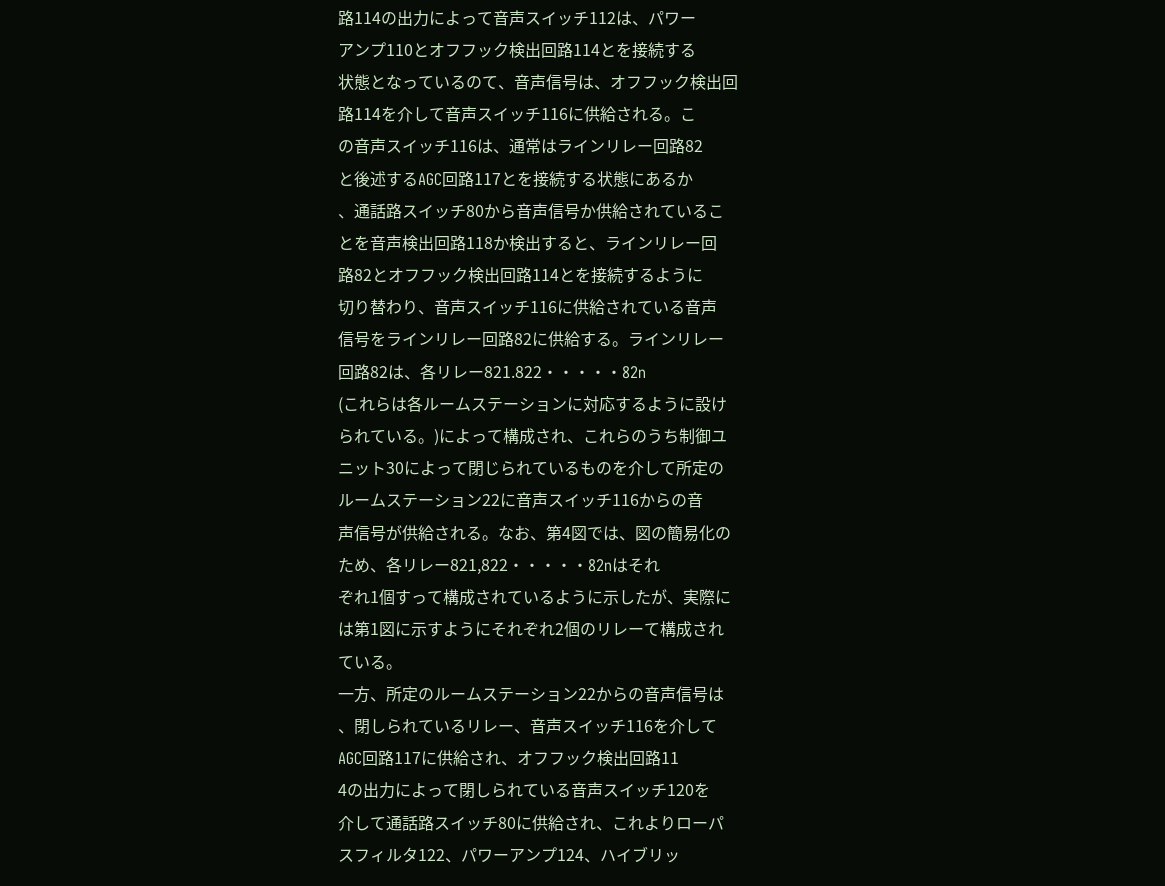路114の出力によって音声スイッチ112は、パワー
アンプ110とオフフック検出回路114とを接続する
状態となっているのて、音声信号は、オフフック検出回
路114を介して音声スイッチ116に供給される。こ
の音声スイッチ116は、通常はラインリレー回路82
と後述するAGC回路117とを接続する状態にあるか
、通話路スイッチ80から音声信号か供給されているこ
とを音声検出回路118か検出すると、ラインリレー回
路82とオフフック検出回路114とを接続するように
切り替わり、音声スイッチ116に供給されている音声
信号をラインリレー回路82に供給する。ラインリレー
回路82は、各リレー821.822・・・・・82n
(これらは各ルームステーションに対応するように設け
られている。)によって構成され、これらのうち制御ユ
ニット30によって閉じられているものを介して所定の
ルームステーション22に音声スイッチ116からの音
声信号が供給される。なお、第4図では、図の簡易化の
ため、各リレー821,822・・・・・82nはそれ
ぞれ1個すって構成されているように示したが、実際に
は第1図に示すようにそれぞれ2個のリレーて構成され
ている。
一方、所定のルームステーション22からの音声信号は
、閉しられているリレー、音声スイッチ116を介して
AGC回路117に供給され、オフフック検出回路11
4の出力によって閉しられている音声スイッチ120を
介して通話路スイッチ80に供給され、これよりローパ
スフィルタ122、パワーアンプ124、ハイブリッ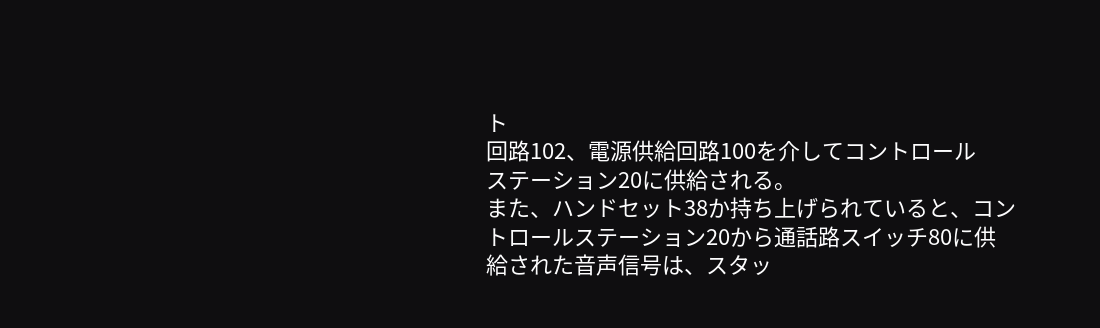ト
回路102、電源供給回路100を介してコントロール
ステーション20に供給される。
また、ハンドセット38か持ち上げられていると、コン
トロールステーション20から通話路スイッチ80に供
給された音声信号は、スタッ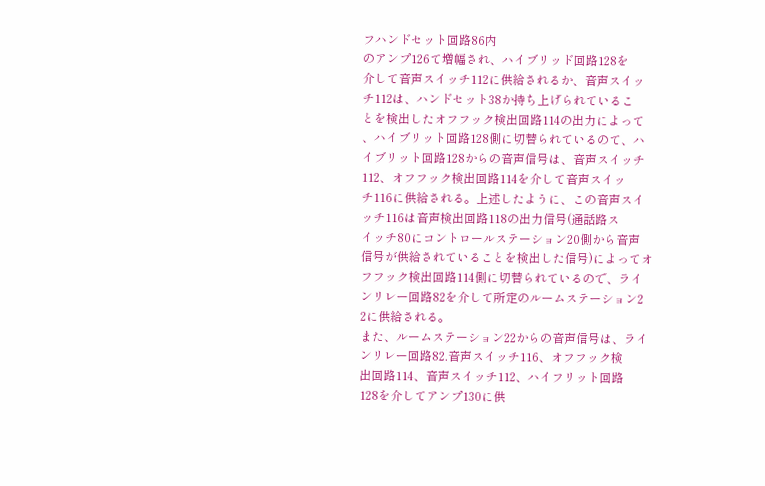フハンドセット回路86内
のアンプ126て増幅され、ハイブリッド回路128を
介して音声スイッチ112に供給されるか、音声スイッ
チ112は、ハンドセット38か持ち上げられているこ
とを検出したオフフック検出回路114の出力によって
、ハイブリット回路128側に切替られているのて、ハ
イブリット回路128からの音声信号は、音声スイッチ
112、オフフック検出回路114を介して音声スイッ
チ116に供給される。上述したように、この音声スイ
ッチ116は音声検出回路118の出力信号(通話路ス
イッチ80にコントロールステーション20側から音声
信号が供給されていることを検出した信号)によってオ
フフック検出回路114側に切替られているので、ライ
ンリレー回路82を介して所定のルームステーション2
2に供給される。
また、ルームステーション22からの音声信号は、ライ
ンリレー回路82.音声スイッチ116、オフフック検
出回路114、音声スイッチ112、ハイフリット回路
128を介してアンプ130に供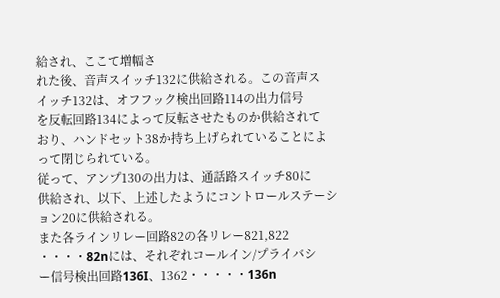給され、ここて増幅さ
れた後、音声スイッチ132に供給される。この音声ス
イッチ132は、オフフック検出回路114の出力信号
を反転回路134によって反転させたものか供給されて
おり、ハンドセット38か持ち上げられていることによ
って閉じられている。
従って、アンプ130の出力は、通話路スイッチ80に
供給され、以下、上述したようにコントロールステーシ
ョン20に供給される。
また各ラインリレー回路82の各リレー821,822
・・・・82nには、それぞれコールイン/プライバシ
ー信号検出回路136I、1362・・・・・136n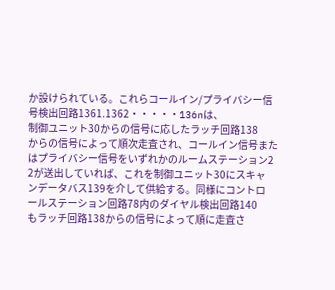か設けられている。これらコールイン/プライバシー信
号検出回路1361.1362・・・・・136nは、
制御ユニット30からの信号に応したラッチ回路138
からの信号によって順次走査され、コールイン信号また
はプライバシー信号をいずれかのルームステーション2
2が送出していれば、これを制御ユニット30にスキャ
ンデータバス139を介して供給する。同様にコントロ
ールステーション回路78内のダイヤル検出回路140
もラッチ回路138からの信号によって順に走査さ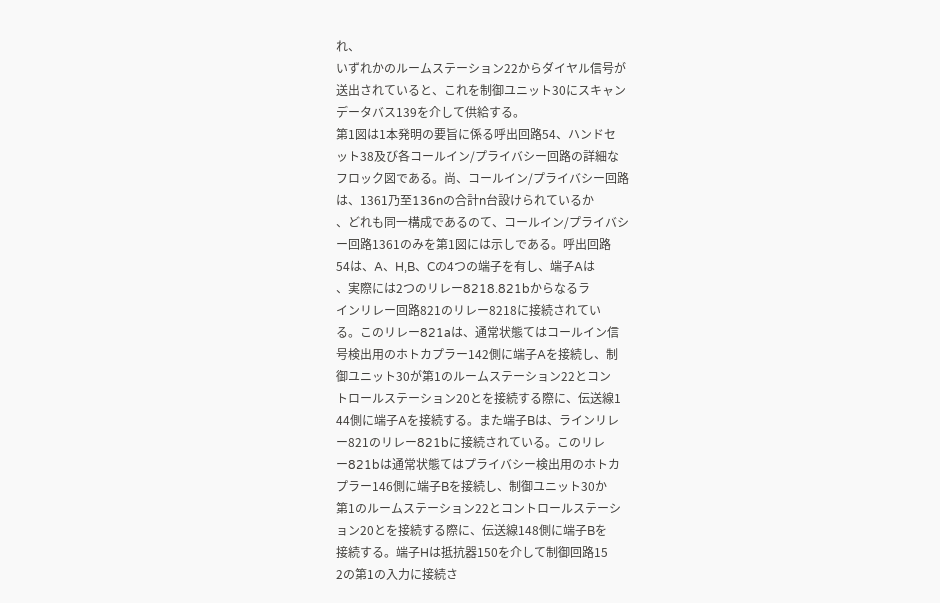れ、
いずれかのルームステーション22からダイヤル信号が
送出されていると、これを制御ユニット30にスキャン
データバス139を介して供給する。
第1図は1本発明の要旨に係る呼出回路54、ハンドセ
ット38及び各コールイン/プライバシー回路の詳細な
フロック図である。尚、コールイン/プライバシー回路
は、1361乃至136nの合計n台設けられているか
、どれも同一構成であるのて、コールイン/プライバシ
ー回路1361のみを第1図には示しである。呼出回路
54は、A、H,B、Cの4つの端子を有し、端子Aは
、実際には2つのリレー8218.821bからなるラ
インリレー回路821のリレー8218に接続されてい
る。このリレー821aは、通常状態てはコールイン信
号検出用のホトカプラー142側に端子Aを接続し、制
御ユニット30が第1のルームステーション22とコン
トロールステーション20とを接続する際に、伝送線1
44側に端子Aを接続する。また端子Bは、ラインリレ
ー821のリレー821bに接続されている。このリレ
ー821bは通常状態てはプライバシー検出用のホトカ
プラー146側に端子Bを接続し、制御ユニット30か
第1のルームステーション22とコントロールステーシ
ョン20とを接続する際に、伝送線148側に端子Bを
接続する。端子Hは抵抗器150を介して制御回路15
2の第1の入力に接続さ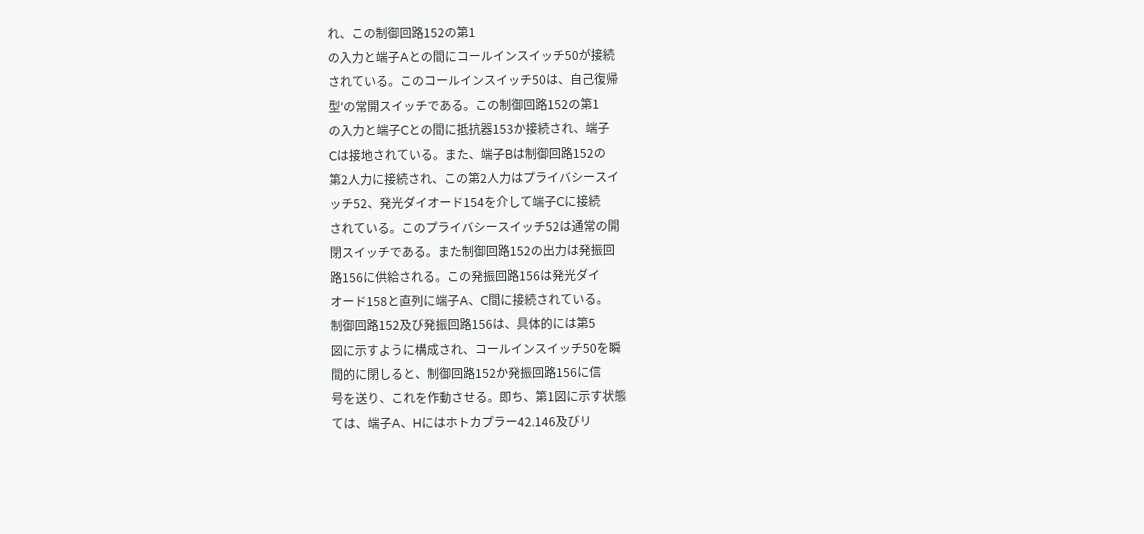れ、この制御回路152の第1
の入力と端子Aとの間にコールインスイッチ50が接続
されている。このコールインスイッチ50は、自己復帰
型′の常開スイッチである。この制御回路152の第1
の入力と端子Cとの間に抵抗器153か接続され、端子
Cは接地されている。また、端子Bは制御回路152の
第2人力に接続され、この第2人力はプライバシースイ
ッチ52、発光ダイオード154を介して端子Cに接続
されている。このプライバシースイッチ52は通常の開
閉スイッチである。また制御回路152の出力は発振回
路156に供給される。この発振回路156は発光ダイ
オード158と直列に端子A、C間に接続されている。
制御回路152及び発振回路156は、具体的には第5
図に示すように構成され、コールインスイッチ50を瞬
間的に閉しると、制御回路152か発振回路156に信
号を送り、これを作動させる。即ち、第1図に示す状態
ては、端子A、Hにはホトカプラー42.146及びリ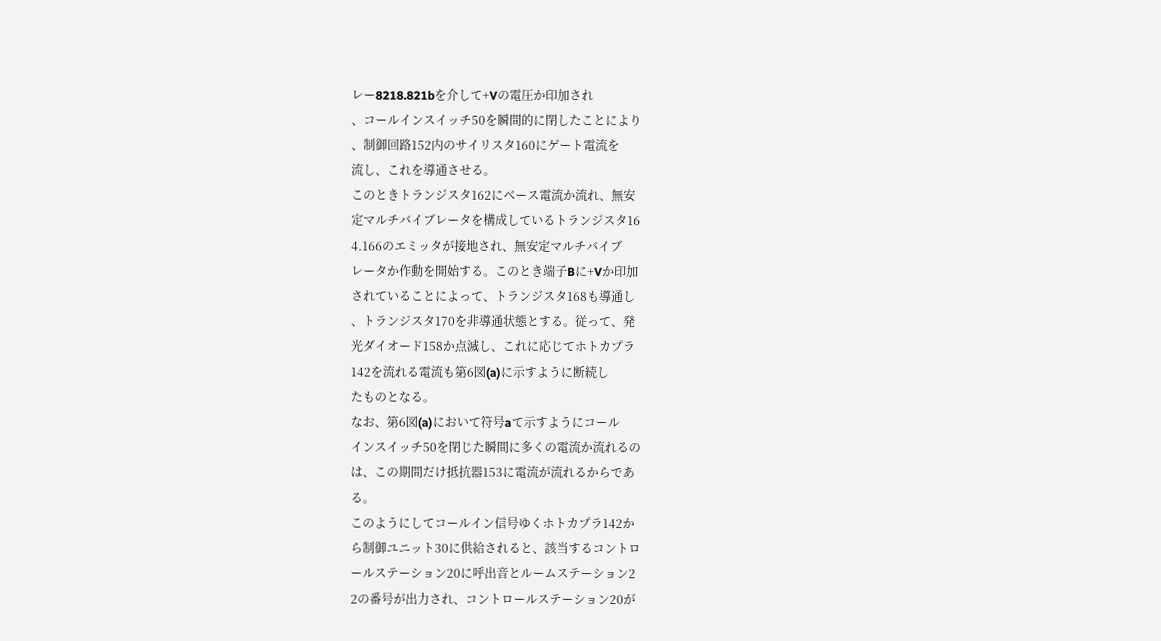レー8218.821bを介して+Vの電圧か印加され
、コールインスイッチ50を瞬間的に閉したことにより
、制御回路152内のサイリスタ160にゲート電流を
流し、これを導通させる。
このときトランジスタ162にベース電流か流れ、無安
定マルチバイブレータを構成しているトランジスタ16
4.166のエミッタが接地され、無安定マルチバイブ
レータか作動を開始する。このとき端子Bに+Vか印加
されていることによって、トランジスタ168も導通し
、トランジスタ170を非導通状態とする。従って、発
光ダイオード158か点滅し、これに応じてホトカプラ
142を流れる電流も第6図(a)に示すように断続し
たものとなる。
なお、第6図(a)において符号aて示すようにコール
インスイッチ50を閉じた瞬間に多くの電流か流れるの
は、この期間だけ抵抗器153に電流が流れるからであ
る。
このようにしてコールイン信号ゆくホトカプラ142か
ら制御ユニット30に供給されると、該当するコントロ
ールステーション20に呼出音とルームステーション2
2の番号が出力され、コントロールステーション20が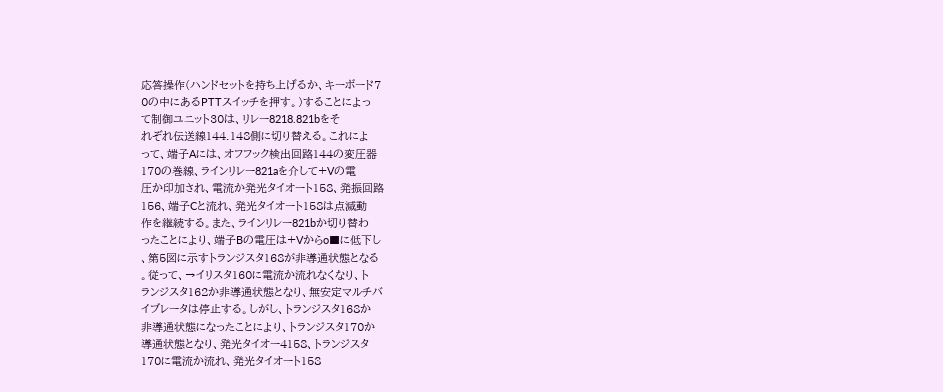応答操作(ハンドセットを持ち上げるか、キーボード7
0の中にあるPTTスイッチを押す。)することによっ
て制御ユニット30は、リレー8218.821bをそ
れぞれ伝送線144.148側に切り替える。これによ
って、端子Aには、オフフック検出回路144の変圧器
170の巻線、ラインリレー821aを介して+Vの電
圧か印加され、電流か発光タイオート158、発振回路
156、端子Cと流れ、発光タイオート158は点滅動
作を継続する。また、ラインリレー821bか切り替わ
ったことにより、端子Bの電圧は+Vからo■に低下し
、第5図に示すトランジスタ168が非導通状態となる
。従って、→イリスタ160に電流か流れなくなり、ト
ランジスタ162か非導通状態となり、無安定マルチバ
イブレータは停止する。しがし、トランジスタ168か
非導通状態になったことにより、トランジスタ170か
導通状態となり、発光タイオー4158、トランジスタ
170に電流か流れ、発光タイオート158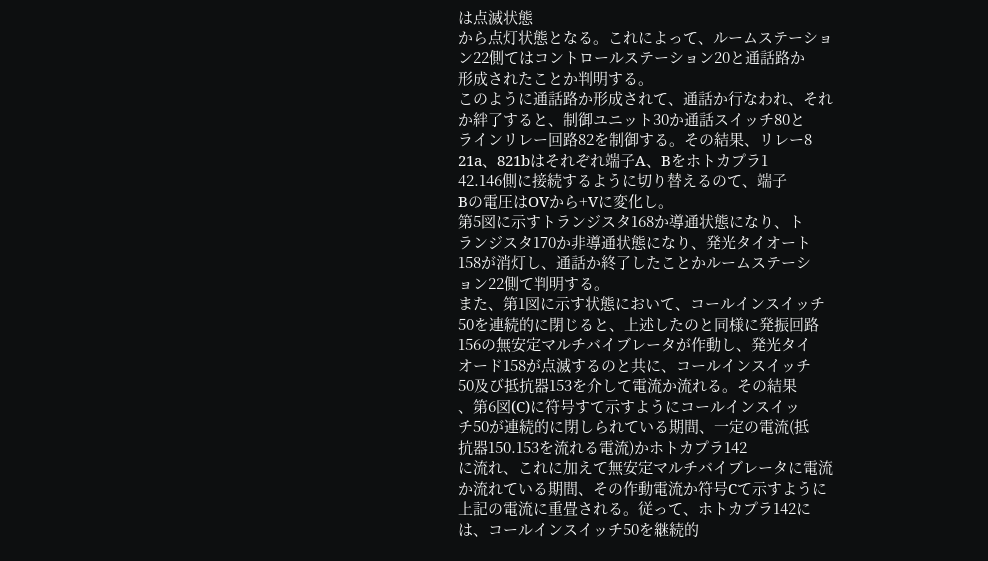は点滅状態
から点灯状態となる。これによって、ルームステーショ
ン22側てはコントロールステーション20と通話路か
形成されたことか判明する。
このように通話路か形成されて、通話か行なわれ、それ
か絆了すると、制御ユニット30か通話スイッチ80と
ラインリレー回路82を制御する。その結果、リレー8
21a、821bはそれぞれ端子A、Bをホトカプラ1
42.146側に接続するように切り替えるのて、端子
Bの電圧はOVから+Vに変化し。
第5図に示すトランジスタ168か導通状態になり、ト
ランジスタ170か非導通状態になり、発光タイオート
158が消灯し、通話か終了したことかルームステーシ
ョン22側て判明する。
また、第1図に示す状態において、コールインスイッチ
50を連続的に閉じると、上述したのと同様に発振回路
156の無安定マルチバイブレータが作動し、発光タイ
オード158が点滅するのと共に、コールインスイッチ
50及び抵抗器153を介して電流か流れる。その結果
、第6図(C)に符号すて示すようにコールインスイッ
チ50が連続的に閉しられている期間、一定の電流(抵
抗器150.153を流れる電流)かホトカプラ142
に流れ、これに加えて無安定マルチバイブレータに電流
か流れている期間、その作動電流か符号Cて示すように
上記の電流に重畳される。従って、ホトカプラ142に
は、コールインスイッチ50を継続的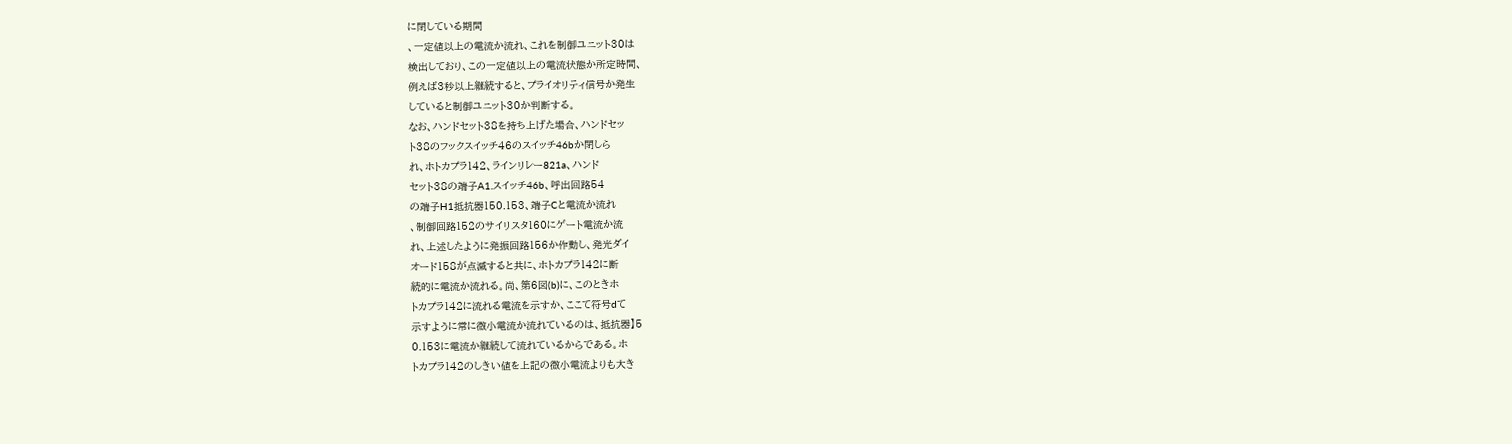に閉している期間
、一定値以上の電流か流れ、これを制御ユニット30は
検出しており、この一定値以上の電流状態か所定時間、
例えば3秒以上継続すると、プライオリティ信号か発生
していると制御ユニット30か判断する。
なお、ハンドセット38を持ち上げた場合、ハンドセッ
ト38のフックスイッチ46のスイッチ46bか閉しら
れ、ホトカプラ142、ラインリレー821a、ハンド
セット38の端子A1.スイッチ46b、呼出回路54
の端子H1抵抗器150.153、端子Cと電流か流れ
、制御回路152のサイリスタ160にゲート電流か流
れ、上述したように発振回路156か作動し、発光ダイ
オード158が点滅すると共に、ホトカプラ142に断
続的に電流か流れる。尚、第6図(b)に、このときホ
トカプラ142に流れる電流を示すか、ここて符号dて
示すように常に微小電流か流れているのは、抵抗器】5
0.153に電流か継続して流れているからである。ホ
トカプラ142のしきい値を上記の微小電流よりも大き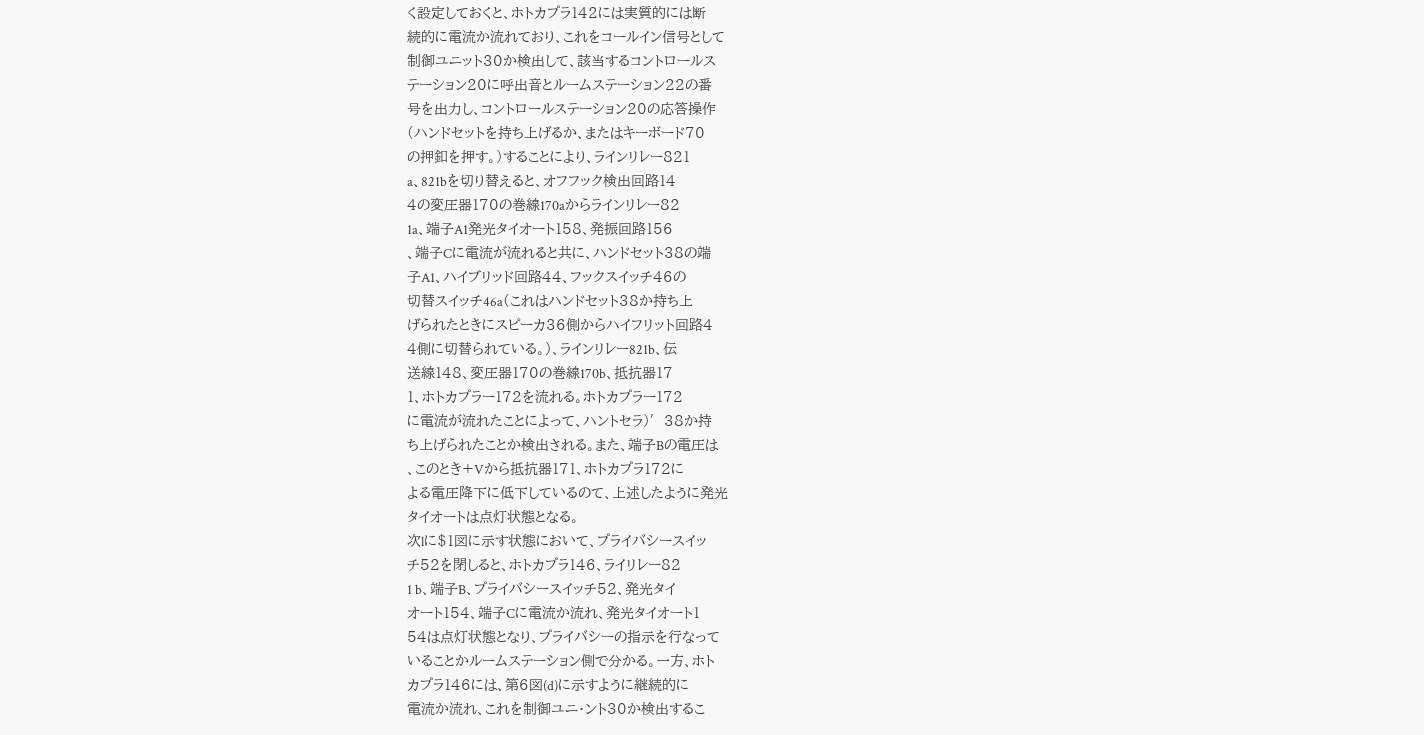く設定しておくと、ホトカプラ142には実質的には断
続的に電流か流れており、これをコールイン信号として
制御ユニット30か検出して、該当するコントロールス
テーション20に呼出音とルームステーション22の番
号を出力し、コントロールステーション20の応答操作
(ハンドセットを持ち上げるか、またはキーボード70
の押釦を押す。)することにより、ラインリレー821
a、821bを切り替えると、オフフック検出回路14
4の変圧器170の巻線170aからラインリレー82
1a、端子A1発光タイオート158、発振回路156
、端子Cに電流が流れると共に、ハンドセット38の端
子A1、ハイブリッド回路44、フックスイッチ46の
切替スイッチ46a(これはハンドセット38か持ち上
げられたときにスピーカ36側からハイフリット回路4
4側に切替られている。)、ラインリレー821b、伝
送線148、変圧器170の巻線170b、抵抗器17
1、ホトカプラー172を流れる。ホトカプラー172
に電流が流れたことによって、ハントセラ)′38か持
ち上げられたことか検出される。また、端子Bの電圧は
、このとき+Vから抵抗器171、ホトカプラ172に
よる電圧降下に低下しているのて、上述したように発光
タイオートは点灯状態となる。
次lに$1図に示す状態において、プライバシースイッ
チ52を閉しると、ホトカプラ146、ライリレー82
1 b、端子B、プライバシースイッチ52、発光タイ
オート154、端子Cに電流か流れ、発光タイオート1
54は点灯状態となり、プライバシーの指示を行なって
いることかルームステーション側で分かる。一方、ホト
カプラ146には、第6図(d)に示すように継続的に
電流か流れ、これを制御ユニ・ント30か検出するこ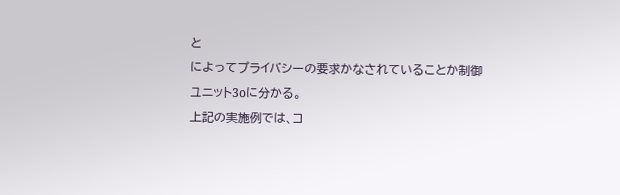と
によってプライバシーの要求かなされていることか制御
ユニット3oに分かる。
上記の実施例では、コ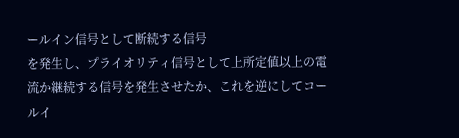ールイン信号として断続する信号
を発生し、プライオリティ信号として上所定値以上の電
流か継続する信号を発生させたか、これを逆にしてコー
ルイ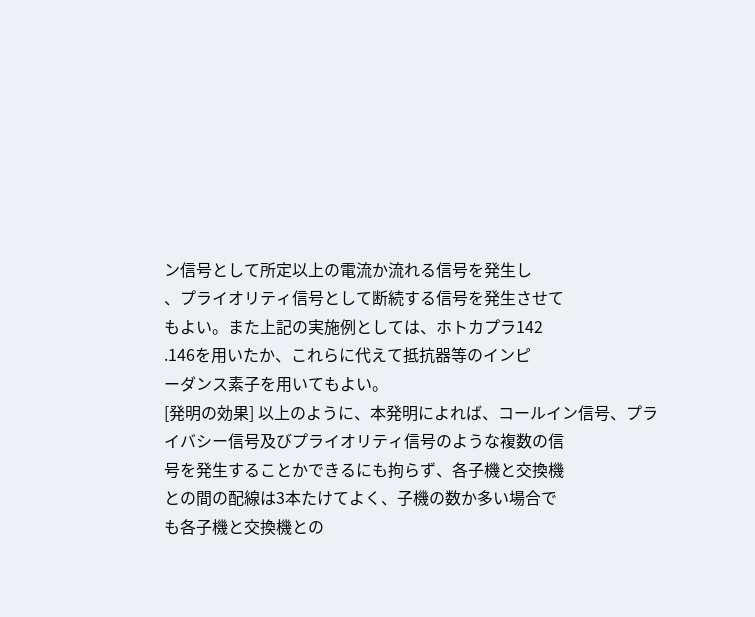ン信号として所定以上の電流か流れる信号を発生し
、プライオリティ信号として断続する信号を発生させて
もよい。また上記の実施例としては、ホトカプラ142
.146を用いたか、これらに代えて抵抗器等のインピ
ーダンス素子を用いてもよい。
[発明の効果] 以上のように、本発明によれば、コールイン信号、プラ
イバシー信号及びプライオリティ信号のような複数の信
号を発生することかできるにも拘らず、各子機と交換機
との間の配線は3本たけてよく、子機の数か多い場合で
も各子機と交換機との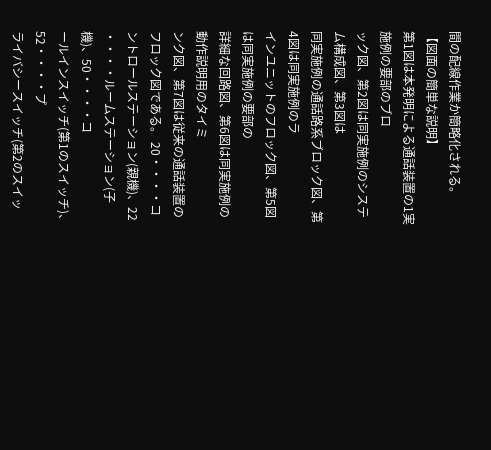間の配線作業か簡略化される。
【図面の簡単な説明】
第1図は本発明による通話装置の1実施例の要部のブロ
ック図、第2図は同実施例のシステム構成図、第3図は
同実施例の通話路系ブロック図、第4図は同実施例のラ
インユニットのフロック図、第5図は同実施例の要部の
詳細な回路図、第6図は同実施例の動作説明用のタイミ
ンク図、第7図は従来の通話装置のフロック図である。 20・・・・コントロールステーション(親機)、22
・・・・ルームステーション(子機)、50・・・・コ
ールインスイッチ(第1のスイッチ)、52・・・・プ
ライバシースイッチ(第2のスイッ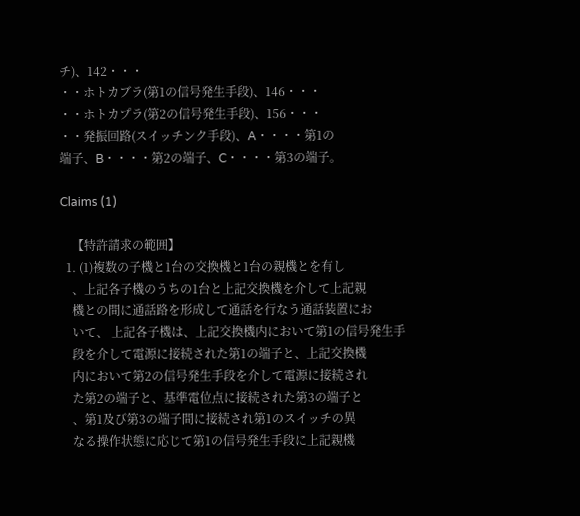チ)、142・・・
・・ホトカブラ(第1の信号発生手段)、146・・・
・・ホトカプラ(第2の信号発生手段)、156・・・
・・発振回路(スイッチンク手段)、A・・・・第1の
端子、B・・・・第2の端子、C・・・・第3の端子。

Claims (1)

    【特許請求の範囲】
  1. (1)複数の子機と1台の交換機と1台の親機とを有し
    、上記各子機のうちの1台と上記交換機を介して上記親
    機との間に通話路を形成して通話を行なう通話装置にお
    いて、 上記各子機は、上記交換機内において第1の信号発生手
    段を介して電源に接続された第1の端子と、上記交換機
    内において第2の信号発生手段を介して電源に接続され
    た第2の端子と、基準電位点に接続された第3の端子と
    、第1及び第3の端子間に接続され第1のスイッチの異
    なる操作状態に応じて第1の信号発生手段に上記親機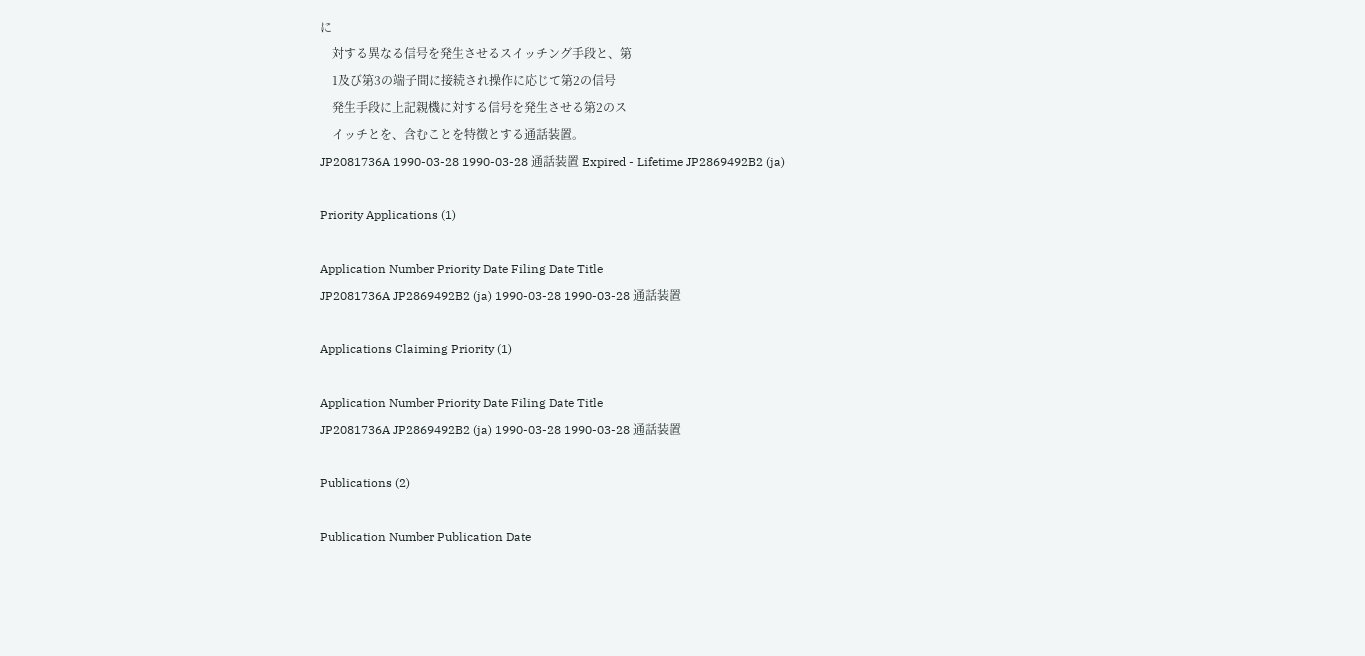に
    対する異なる信号を発生させるスイッチング手段と、第
    1及び第3の端子間に接続され操作に応じて第2の信号
    発生手段に上記親機に対する信号を発生させる第2のス
    イッチとを、含むことを特徴とする通話装置。
JP2081736A 1990-03-28 1990-03-28 通話装置 Expired - Lifetime JP2869492B2 (ja)

Priority Applications (1)

Application Number Priority Date Filing Date Title
JP2081736A JP2869492B2 (ja) 1990-03-28 1990-03-28 通話装置

Applications Claiming Priority (1)

Application Number Priority Date Filing Date Title
JP2081736A JP2869492B2 (ja) 1990-03-28 1990-03-28 通話装置

Publications (2)

Publication Number Publication Date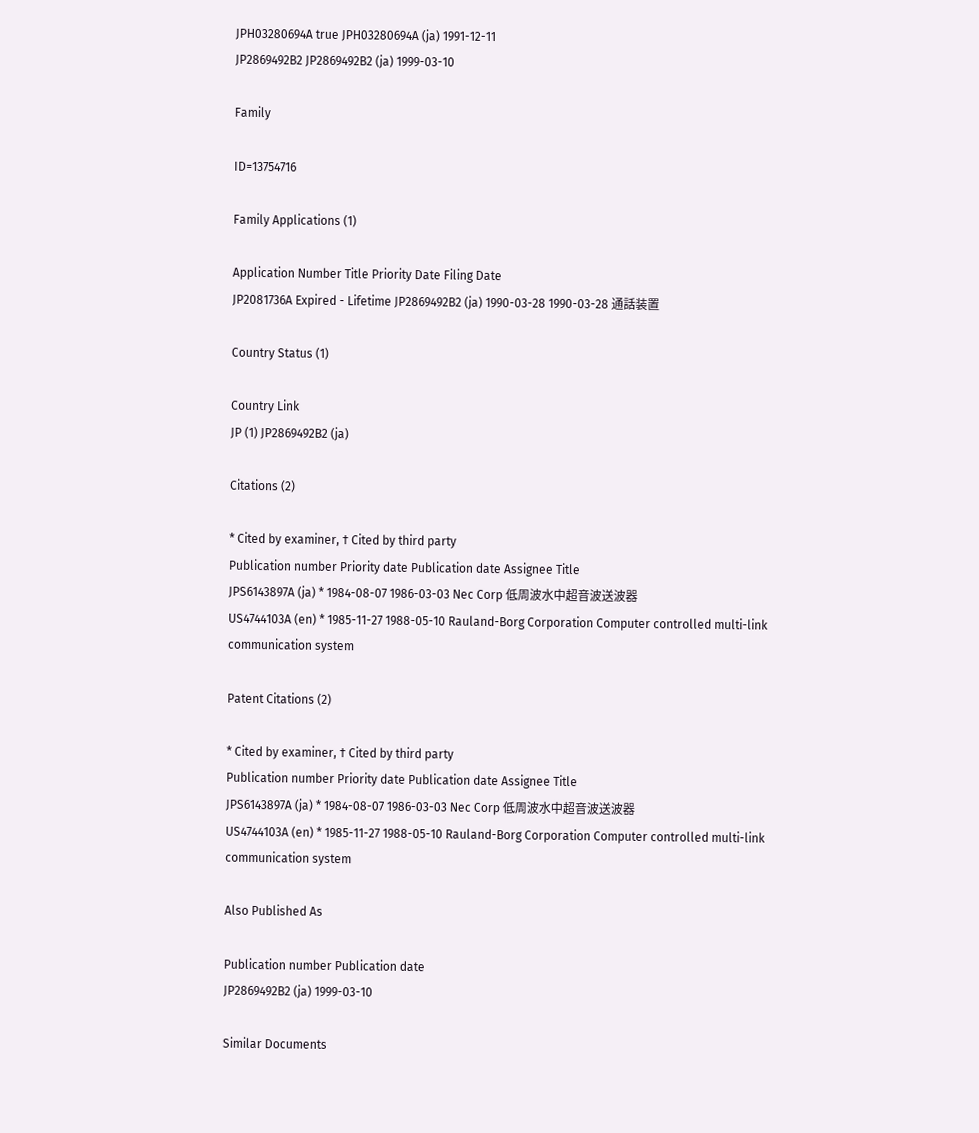JPH03280694A true JPH03280694A (ja) 1991-12-11
JP2869492B2 JP2869492B2 (ja) 1999-03-10

Family

ID=13754716

Family Applications (1)

Application Number Title Priority Date Filing Date
JP2081736A Expired - Lifetime JP2869492B2 (ja) 1990-03-28 1990-03-28 通話装置

Country Status (1)

Country Link
JP (1) JP2869492B2 (ja)

Citations (2)

* Cited by examiner, † Cited by third party
Publication number Priority date Publication date Assignee Title
JPS6143897A (ja) * 1984-08-07 1986-03-03 Nec Corp 低周波水中超音波送波器
US4744103A (en) * 1985-11-27 1988-05-10 Rauland-Borg Corporation Computer controlled multi-link communication system

Patent Citations (2)

* Cited by examiner, † Cited by third party
Publication number Priority date Publication date Assignee Title
JPS6143897A (ja) * 1984-08-07 1986-03-03 Nec Corp 低周波水中超音波送波器
US4744103A (en) * 1985-11-27 1988-05-10 Rauland-Borg Corporation Computer controlled multi-link communication system

Also Published As

Publication number Publication date
JP2869492B2 (ja) 1999-03-10

Similar Documents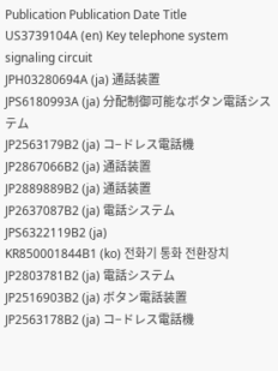Publication Publication Date Title
US3739104A (en) Key telephone system signaling circuit
JPH03280694A (ja) 通話装置
JPS6180993A (ja) 分配制御可能なボタン電話システム
JP2563179B2 (ja) コ−ドレス電話機
JP2867066B2 (ja) 通話装置
JP2889889B2 (ja) 通話装置
JP2637087B2 (ja) 電話システム
JPS6322119B2 (ja)
KR850001844B1 (ko) 전화기 통화 전환장치
JP2803781B2 (ja) 電話システム
JP2516903B2 (ja) ボタン電話装置
JP2563178B2 (ja) コ−ドレス電話機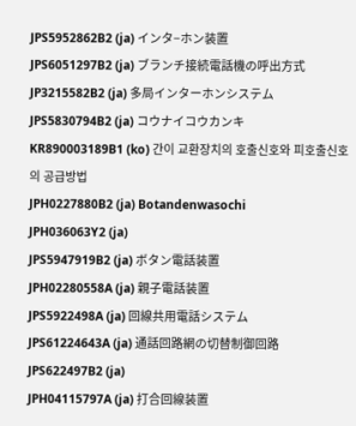JPS5952862B2 (ja) インタ−ホン装置
JPS6051297B2 (ja) ブランチ接続電話機の呼出方式
JP3215582B2 (ja) 多局インターホンシステム
JPS5830794B2 (ja) コウナイコウカンキ
KR890003189B1 (ko) 간이 교환장치의 호출신호와 피호출신호의 공급방법
JPH0227880B2 (ja) Botandenwasochi
JPH036063Y2 (ja)
JPS5947919B2 (ja) ボタン電話装置
JPH02280558A (ja) 親子電話装置
JPS5922498A (ja) 回線共用電話システム
JPS61224643A (ja) 通話回路網の切替制御回路
JPS622497B2 (ja)
JPH04115797A (ja) 打合回線装置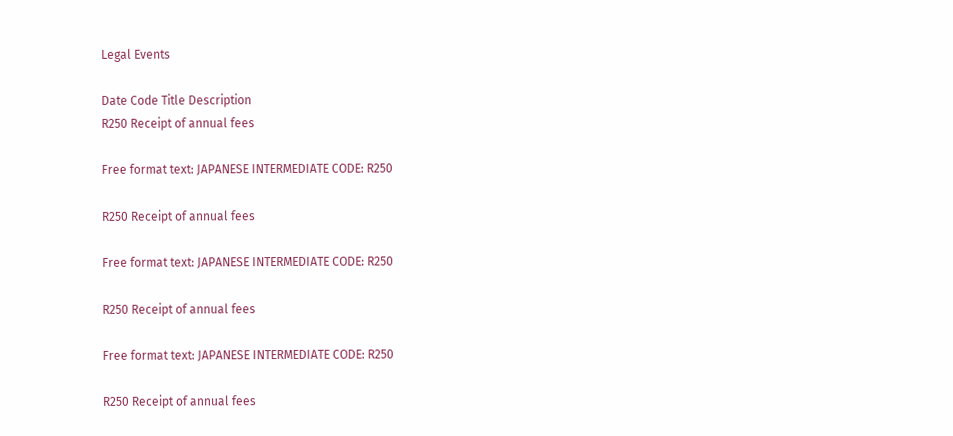Legal Events

Date Code Title Description
R250 Receipt of annual fees

Free format text: JAPANESE INTERMEDIATE CODE: R250

R250 Receipt of annual fees

Free format text: JAPANESE INTERMEDIATE CODE: R250

R250 Receipt of annual fees

Free format text: JAPANESE INTERMEDIATE CODE: R250

R250 Receipt of annual fees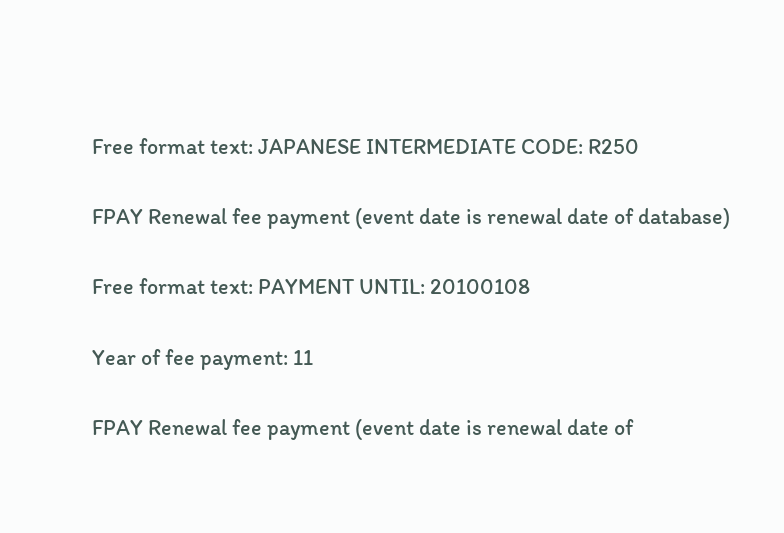Free format text: JAPANESE INTERMEDIATE CODE: R250

FPAY Renewal fee payment (event date is renewal date of database)

Free format text: PAYMENT UNTIL: 20100108

Year of fee payment: 11

FPAY Renewal fee payment (event date is renewal date of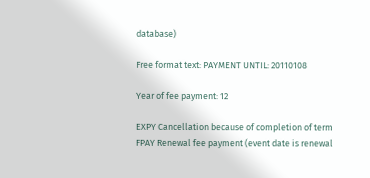database)

Free format text: PAYMENT UNTIL: 20110108

Year of fee payment: 12

EXPY Cancellation because of completion of term
FPAY Renewal fee payment (event date is renewal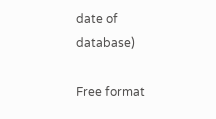date of database)

Free format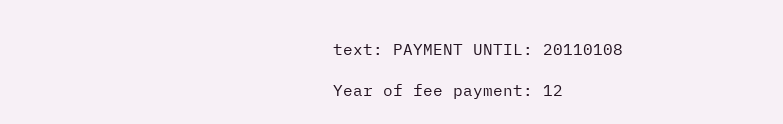text: PAYMENT UNTIL: 20110108

Year of fee payment: 12